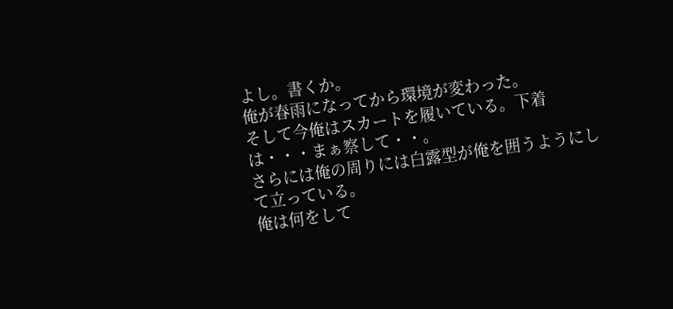よし。書くか。
俺が春雨になってから環境が変わった。
そして今俺はスカートを履いている。下着は・・・まぁ察して・・。
さらには俺の周りには白露型が俺を囲うようにして立っている。
俺は何をして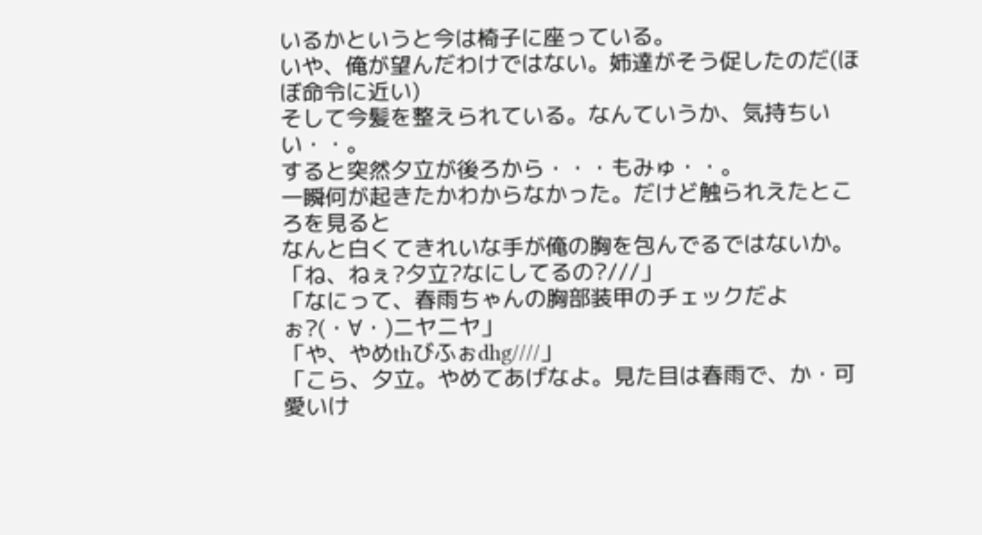いるかというと今は椅子に座っている。
いや、俺が望んだわけではない。姉達がそう促したのだ(ほぼ命令に近い)
そして今髪を整えられている。なんていうか、気持ちいい・・。
すると突然夕立が後ろから・・・もみゅ・・。
一瞬何が起きたかわからなかった。だけど触られえたところを見ると
なんと白くてきれいな手が俺の胸を包んでるではないか。
「ね、ねぇ?夕立?なにしてるの?///」
「なにって、春雨ちゃんの胸部装甲のチェックだよぉ?(・∀・)ニヤニヤ」
「や、やめthびふぉdhg////」
「こら、夕立。やめてあげなよ。見た目は春雨で、か・可愛いけ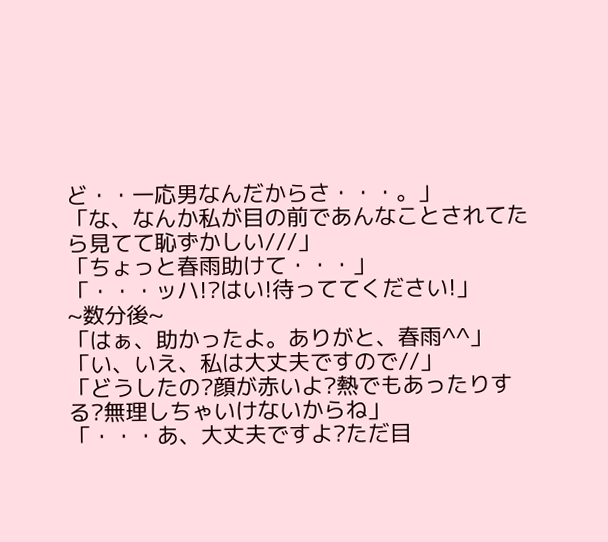ど・・一応男なんだからさ・・・。」
「な、なんか私が目の前であんなことされてたら見てて恥ずかしい///」
「ちょっと春雨助けて・・・」
「・・・ッハ!?はい!待っててください!」
~数分後~
「はぁ、助かったよ。ありがと、春雨^^」
「い、いえ、私は大丈夫ですので//」
「どうしたの?顔が赤いよ?熱でもあったりする?無理しちゃいけないからね」
「・・・あ、大丈夫ですよ?ただ目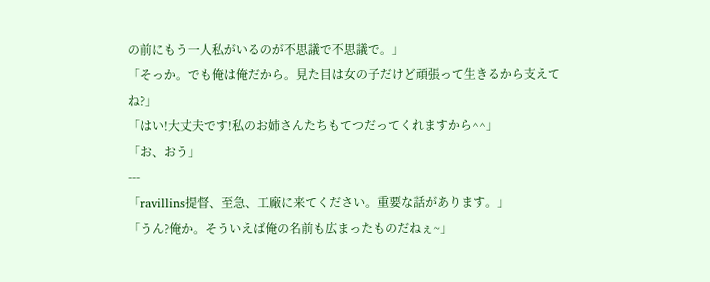の前にもう一人私がいるのが不思議で不思議で。」
「そっか。でも俺は俺だから。見た目は女の子だけど頑張って生きるから支えてね?」
「はい!大丈夫です!私のお姉さんたちもてつだってくれますから^^」
「お、おう」
---
「ravillins提督、至急、工廠に来てください。重要な話があります。」
「うん?俺か。そういえば俺の名前も広まったものだねぇ~」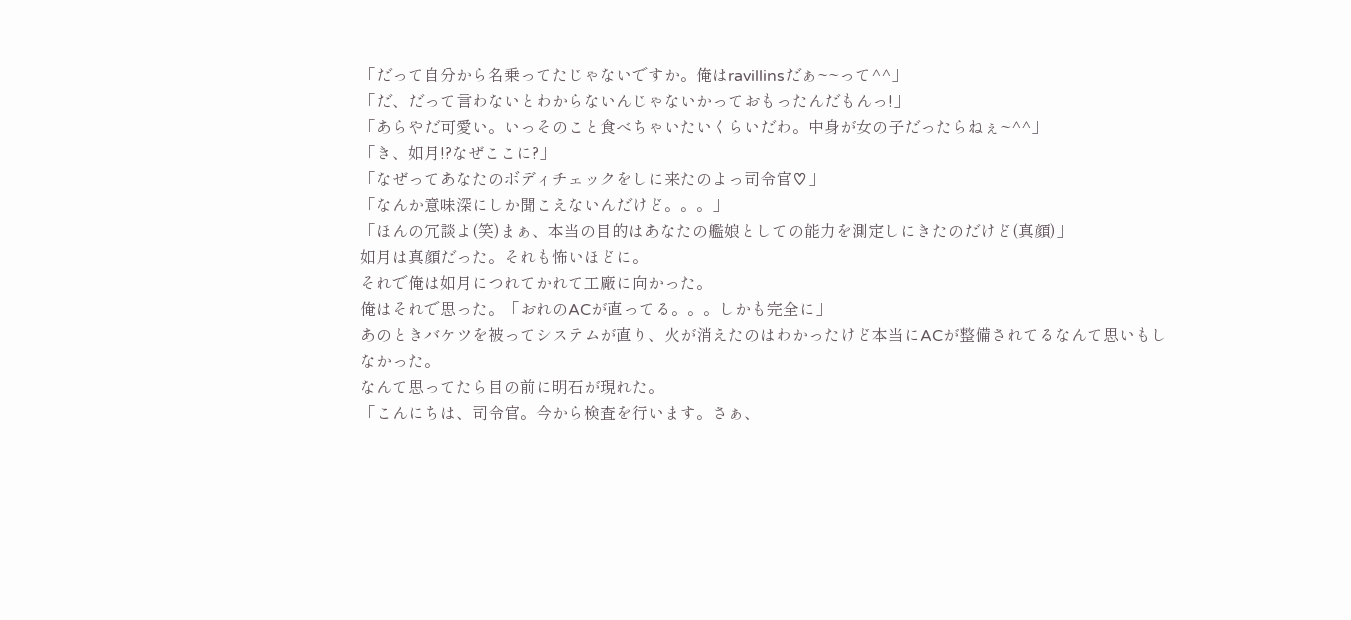「だって自分から名乗ってたじゃないですか。俺はravillinsだぁ~~って^^」
「だ、だって言わないとわからないんじゃないかっておもったんだもんっ!」
「あらやだ可愛い。いっそのこと食べちゃいたいくらいだわ。中身が女の子だったらねぇ~^^」
「き、如月!?なぜここに?」
「なぜってあなたのボディチェックをしに来たのよっ司令官♡」
「なんか意味深にしか聞こえないんだけど。。。」
「ほんの冗談よ(笑)まぁ、本当の目的はあなたの艦娘としての能力を測定しにきたのだけど(真顔)」
如月は真顔だった。それも怖いほどに。
それで俺は如月につれてかれて工廠に向かった。
俺はそれで思った。「おれのACが直ってる。。。しかも完全に」
あのときバケツを被ってシステムが直り、火が消えたのはわかったけど本当にACが整備されてるなんて思いもしなかった。
なんて思ってたら目の前に明石が現れた。
「こんにちは、司令官。今から検査を行います。さぁ、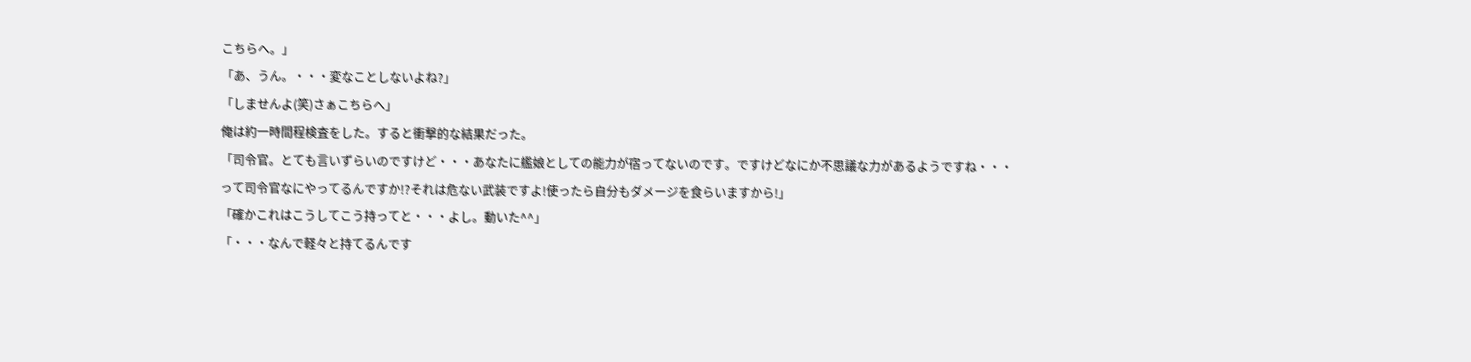こちらへ。」
「あ、うん。・・・変なことしないよね?」
「しませんよ(笑)さぁこちらへ」
俺は約一時間程検査をした。すると衝撃的な結果だった。
「司令官。とても言いずらいのですけど・・・あなたに艦娘としての能力が宿ってないのです。ですけどなにか不思議な力があるようですね・・・って司令官なにやってるんですか!?それは危ない武装ですよ!使ったら自分もダメージを食らいますから!」
「確かこれはこうしてこう持ってと・・・よし。動いた^^」
「・・・なんで軽々と持てるんです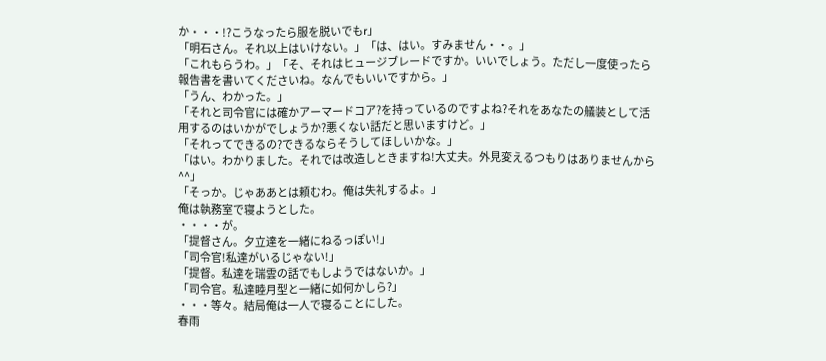か・・・!?こうなったら服を脱いでもr」
「明石さん。それ以上はいけない。」「は、はい。すみません・・。」
「これもらうわ。」「そ、それはヒュージブレードですか。いいでしょう。ただし一度使ったら報告書を書いてくださいね。なんでもいいですから。」
「うん、わかった。」
「それと司令官には確かアーマードコア?を持っているのですよね?それをあなたの艤装として活用するのはいかがでしょうか?悪くない話だと思いますけど。」
「それってできるの?できるならそうしてほしいかな。」
「はい。わかりました。それでは改造しときますね!大丈夫。外見変えるつもりはありませんから^^」
「そっか。じゃああとは頼むわ。俺は失礼するよ。」
俺は執務室で寝ようとした。
・・・・が。
「提督さん。夕立達を一緒にねるっぽい!」
「司令官!私達がいるじゃない!」
「提督。私達を瑞雲の話でもしようではないか。」
「司令官。私達睦月型と一緒に如何かしら?」
・・・等々。結局俺は一人で寝ることにした。
春雨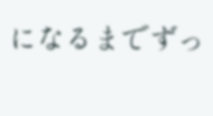になるまでずっ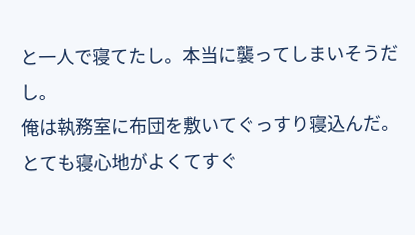と一人で寝てたし。本当に襲ってしまいそうだし。
俺は執務室に布団を敷いてぐっすり寝込んだ。
とても寝心地がよくてすぐ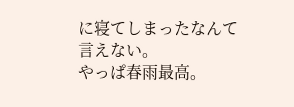に寝てしまったなんて言えない。
やっぱ春雨最高。